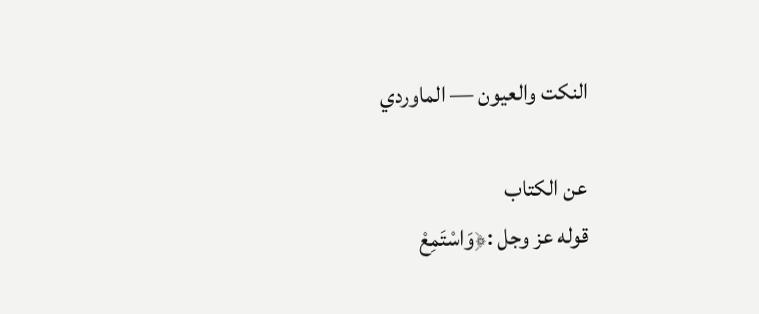النكت والعيون — الماوردي

عن الكتاب
قوله عز وجل :﴿وَاسْتَمِعْ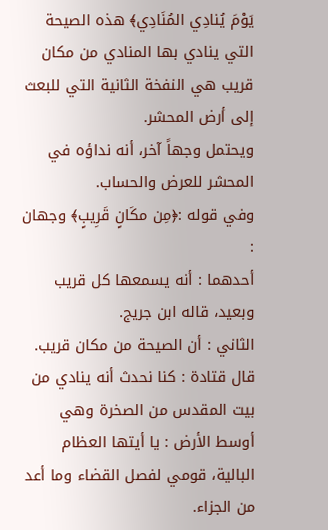يَوْمَ يُنادِي المُنَادِي﴾ هذه الصيحة التي ينادي بها المنادي من مكان قريب هي النفخة الثانية التي للبعث إلى أرض المحشر.
ويحتمل وجهاً آخر، أنه نداؤه في المحشر للعرض والحساب.
وفي قوله :﴿مِن مكَانٍ قَرِيبٍ﴾ وجهان :
أحدهما : أنه يسمعها كل قريب وبعيد، قاله ابن جريج.
الثاني : أن الصيحة من مكان قريب. قال قتادة : كنا نحدث أنه ينادي من بيت المقدس من الصخرة وهي أوسط الأرض : يا أيتها العظام البالية، قومي لفصل القضاء وما أعد من الجزاء.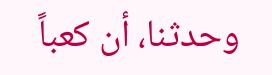وحدثنا، أن كعباً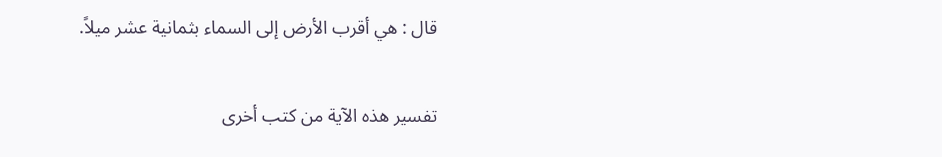قال : هي أقرب الأرض إلى السماء بثمانية عشر ميلاً.

تفسير هذه الآية من كتب أخرى